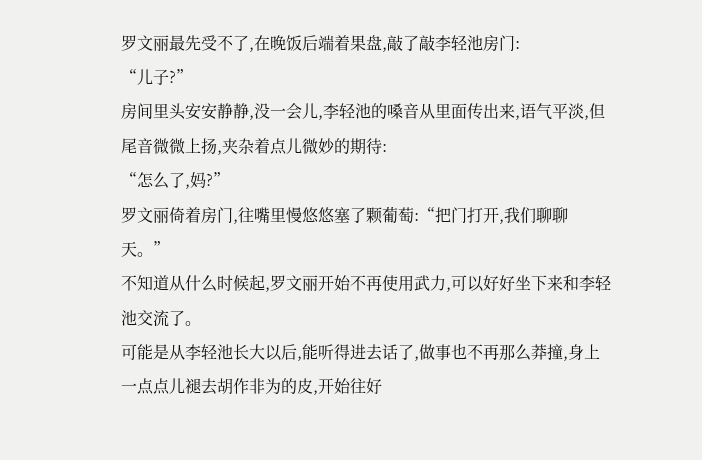罗文丽最先受不了,在晚饭后端着果盘,敲了敲李轻池房门:
“儿子?”
房间里头安安静静,没一会儿,李轻池的嗓音从里面传出来,语气平淡,但尾音微微上扬,夹杂着点儿微妙的期待:
“怎么了,妈?”
罗文丽倚着房门,往嘴里慢悠悠塞了颗葡萄:“把门打开,我们聊聊天。”
不知道从什么时候起,罗文丽开始不再使用武力,可以好好坐下来和李轻池交流了。
可能是从李轻池长大以后,能听得进去话了,做事也不再那么莽撞,身上一点点儿褪去胡作非为的皮,开始往好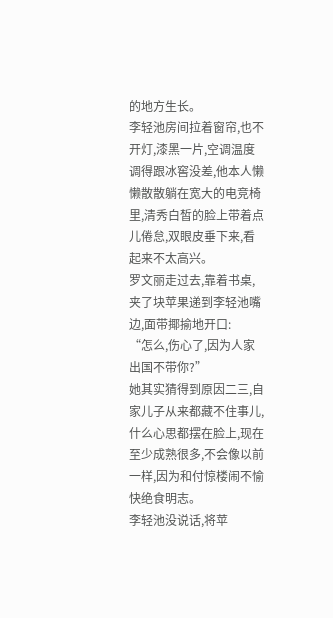的地方生长。
李轻池房间拉着窗帘,也不开灯,漆黑一片,空调温度调得跟冰窖没差,他本人懒懒散散躺在宽大的电竞椅里,清秀白皙的脸上带着点儿倦怠,双眼皮垂下来,看起来不太高兴。
罗文丽走过去,靠着书桌,夹了块苹果递到李轻池嘴边,面带揶揄地开口:
“怎么,伤心了,因为人家出国不带你?”
她其实猜得到原因二三,自家儿子从来都藏不住事儿,什么心思都摆在脸上,现在至少成熟很多,不会像以前一样,因为和付惊楼闹不愉快绝食明志。
李轻池没说话,将苹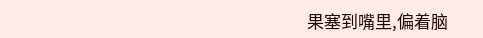果塞到嘴里,偏着脑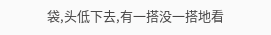袋,头低下去,有一搭没一搭地看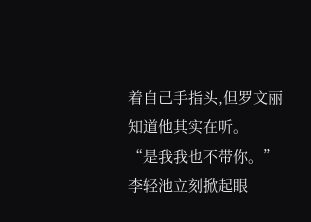着自己手指头,但罗文丽知道他其实在听。
“是我我也不带你。”
李轻池立刻掀起眼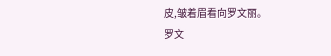皮,皱着眉看向罗文丽。
罗文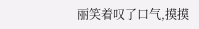丽笑着叹了口气,摸摸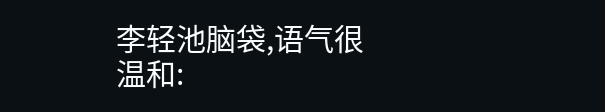李轻池脑袋,语气很温和: